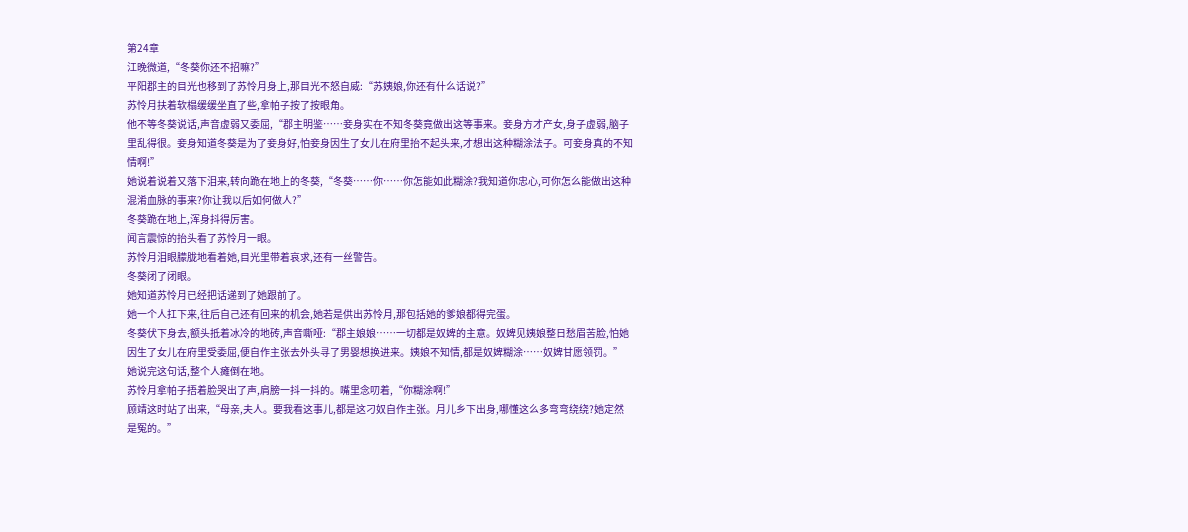第24章
江晚微道,“冬葵你还不招嘛?”
平阳郡主的目光也移到了苏怜月身上,那目光不怒自威:“苏姨娘,你还有什么话说?”
苏怜月扶着软榻缓缓坐直了些,拿帕子按了按眼角。
他不等冬葵说话,声音虚弱又委屈,“郡主明鉴……妾身实在不知冬葵竟做出这等事来。妾身方才产女,身子虚弱,脑子里乱得很。妾身知道冬葵是为了妾身好,怕妾身因生了女儿在府里抬不起头来,才想出这种糊涂法子。可妾身真的不知情啊!”
她说着说着又落下泪来,转向跪在地上的冬葵,“冬葵……你……你怎能如此糊涂?我知道你忠心,可你怎么能做出这种混淆血脉的事来?你让我以后如何做人?”
冬葵跪在地上,浑身抖得厉害。
闻言震惊的抬头看了苏怜月一眼。
苏怜月泪眼朦胧地看着她,目光里带着哀求,还有一丝警告。
冬葵闭了闭眼。
她知道苏怜月已经把话递到了她跟前了。
她一个人扛下来,往后自己还有回来的机会,她若是供出苏怜月,那包括她的爹娘都得完蛋。
冬葵伏下身去,额头抵着冰冷的地砖,声音嘶哑:“郡主娘娘……一切都是奴婢的主意。奴婢见姨娘整日愁眉苦脸,怕她因生了女儿在府里受委屈,便自作主张去外头寻了男婴想换进来。姨娘不知情,都是奴婢糊涂……奴婢甘愿领罚。”
她说完这句话,整个人瘫倒在地。
苏怜月拿帕子捂着脸哭出了声,肩膀一抖一抖的。嘴里念叨着,“你糊涂啊!”
顾靖这时站了出来,“母亲,夫人。要我看这事儿,都是这刁奴自作主张。月儿乡下出身,哪懂这么多弯弯绕绕?她定然是冤的。”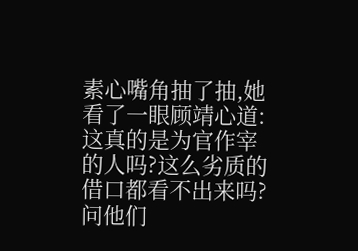素心嘴角抽了抽,她看了一眼顾靖心道:这真的是为官作宰的人吗?这么劣质的借口都看不出来吗?问他们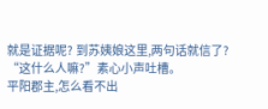就是证据呢? 到苏姨娘这里,两句话就信了?
“这什么人嘛?”素心小声吐槽。
平阳郡主,怎么看不出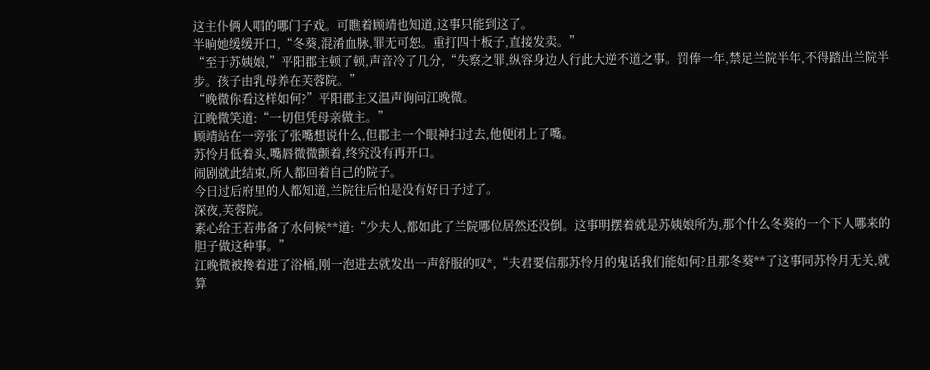这主仆俩人唱的哪门子戏。可瞧着顾靖也知道,这事只能到这了。
半晌她缓缓开口,“冬葵,混淆血脉,罪无可恕。重打四十板子,直接发卖。”
“至于苏姨娘,”平阳郡主顿了顿,声音冷了几分,“失察之罪,纵容身边人行此大逆不道之事。罚俸一年,禁足兰院半年,不得踏出兰院半步。孩子由乳母养在芙蓉院。”
“晚微你看这样如何?”平阳郡主又温声询问江晚微。
江晚微笑道:“一切但凭母亲做主。”
顾靖站在一旁张了张嘴想说什么,但郡主一个眼神扫过去,他便闭上了嘴。
苏怜月低着头,嘴唇微微颤着,终究没有再开口。
闹剧就此结束,所人都回着自己的院子。
今日过后府里的人都知道,兰院往后怕是没有好日子过了。
深夜,芙蓉院。
素心给王若弗备了水伺候**道:“少夫人,都如此了兰院哪位居然还没倒。这事明摆着就是苏姨娘所为,那个什么冬葵的一个下人哪来的胆子做这种事。”
江晚微被搀着进了浴桶,刚一泡进去就发出一声舒服的叹*,“夫君要信那苏怜月的鬼话我们能如何?且那冬葵**了这事同苏怜月无关,就算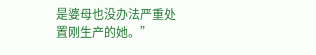是婆母也没办法严重处置刚生产的她。”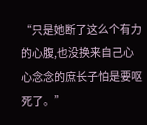“只是她断了这么个有力的心腹,也没换来自己心心念念的庶长子怕是要呕死了。”